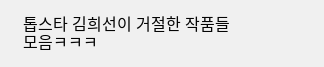톱스타 김희선이 거절한 작품들 모음ㅋㅋㅋ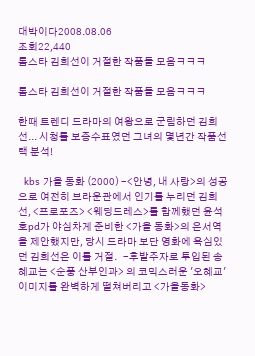대박이다2008.08.06
조회22,440
톱스타 김희선이 거절한 작품들 모음ㅋㅋㅋ

톱스타 김희선이 거절한 작품들 모음ㅋㅋㅋ

한때 트렌디 드라마의 여왕으로 군림하던 김희선... 시청률 보증수표였던 그녀의 몇년간 작품선택 분석!

  kbs 가을 동화 (2000) -<안녕, 내 사랑>의 성공으로 여전히 브라운관에서 인기를 누리던 김희선, <프로포즈> <웨딩드레스>를 함께했던 윤석호pd가 야심차게 준비한 <가을 동화>의 은서역을 제안했지만, 당시 드라마 보단 영화에 욕심있던 김희선은 이를 거절.   -후발주자로 투입된 송혜교는 <순풍 산부인과> 의 코믹스러운 '오혜교' 이미지를 완벽하게 떨쳐버리고 <가을동화>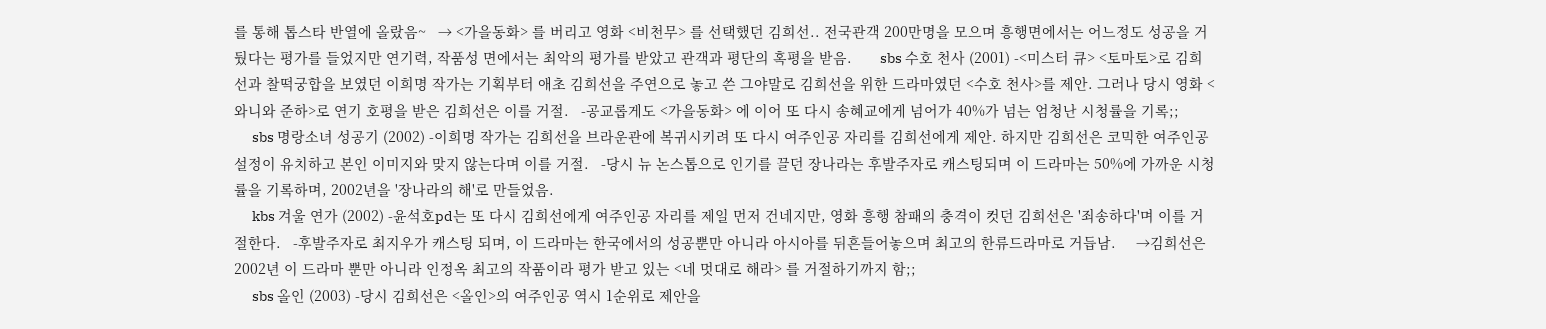를 통해 톱스타 반열에 올랐음~   → <가을동화> 를 버리고 영화 <비천무> 를 선택했던 김희선.. 전국관객 200만명을 모으며 흥행면에서는 어느정도 성공을 거뒀다는 평가를 들었지만 연기력, 작품성 면에서는 최악의 평가를 받았고 관객과 평단의 혹평을 받음.       sbs 수호 천사 (2001) -<미스터 큐> <토마토>로 김희선과 찰떡궁합을 보였던 이희명 작가는 기획부터 애초 김희선을 주연으로 놓고 쓴 그야말로 김희선을 위한 드라마였던 <수호 천사>를 제안. 그러나 당시 영화 <와니와 준하>로 연기 호평을 받은 김희선은 이를 거절.   -공교롭게도 <가을동화> 에 이어 또 다시 송혜교에게 넘어가 40%가 넘는 엄청난 시청률을 기록;;
      sbs 명랑소녀 성공기 (2002) -이희명 작가는 김희선을 브라운관에 복귀시키려 또 다시 여주인공 자리를 김희선에게 제안. 하지만 김희선은 코믹한 여주인공 설정이 유치하고 본인 이미지와 맞지 않는다며 이를 거절.   -당시 뉴 논스톱으로 인기를 끌던 장나라는 후발주자로 캐스팅되며 이 드라마는 50%에 가까운 시청률을 기록하며, 2002년을 '장나라의 해'로 만들었음.
      kbs 겨울 연가 (2002) -윤석호pd는 또 다시 김희선에게 여주인공 자리를 제일 먼저 건네지만, 영화 흥행 참패의 충격이 컷던 김희선은 '죄송하다'며 이를 거절한다.   -후발주자로 최지우가 캐스팅 되며, 이 드라마는 한국에서의 성공뿐만 아니라 아시아를 뒤흔들어놓으며 최고의 한류드라마로 거듭남.     →김희선은 2002년 이 드라마 뿐만 아니라 인정옥 최고의 작품이라 평가 받고 있는 <네 멋대로 해라> 를 거절하기까지 함;;
      sbs 올인 (2003) -당시 김희선은 <올인>의 여주인공 역시 1순위로 제안을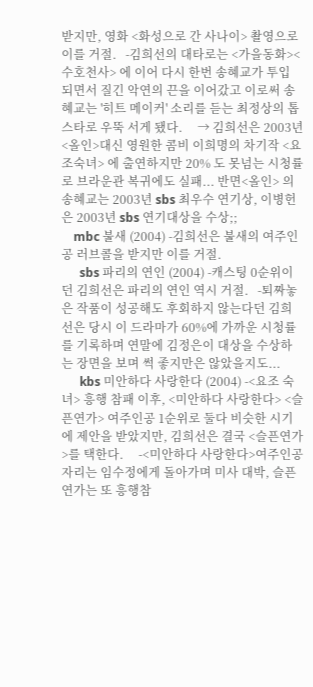받지만, 영화 <화성으로 간 사나이> 촬영으로 이를 거절.   -김희선의 대타로는 <가을동화><수호천사> 에 이어 다시 한번 송혜교가 투입 되면서 질긴 악연의 끈을 이어갔고 이로써 송혜교는 '히트 메이커' 소리를 듣는 최정상의 톱스타로 우뚝 서게 됐다.     → 김희선은 2003년 <올인>대신 영원한 콤비 이희명의 차기작 <요조숙녀> 에 출연하지만 20% 도 못넘는 시청률로 브라운관 복귀에도 실패... 반면<올인> 의 송혜교는 2003년 sbs 최우수 연기상, 이병헌은 2003년 sbs 연기대상을 수상;;
    mbc 불새 (2004) -김희선은 불새의 여주인공 러브콜을 받지만 이를 거절.
      sbs 파리의 연인 (2004) -캐스팅 0순위이던 김희선은 파리의 연인 역시 거절.   -퇴짜놓은 작품이 성공해도 후회하지 않는다던 김희선은 당시 이 드라마가 60%에 가까운 시청률를 기록하며 연말에 김정은이 대상을 수상하는 장면을 보며 썩 좋지만은 않았을지도...
      kbs 미안하다 사랑한다 (2004) -<요조 숙녀> 흥행 참패 이후, <미안하다 사랑한다> <슬픈연가> 여주인공 1순위로 둘다 비슷한 시기에 제안을 받았지만, 김희선은 결국 <슬픈연가>를 택한다.     -<미안하다 사랑한다>여주인공 자리는 임수정에게 돌아가며 미사 대박, 슬픈연가는 또 흥행참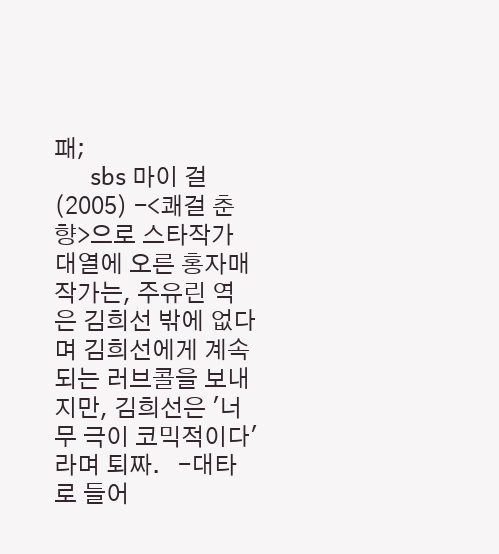패;
      sbs 마이 걸 (2005) -<쾌걸 춘향>으로 스타작가 대열에 오른 홍자매 작가는, 주유린 역은 김희선 밖에 없다며 김희선에게 계속되는 러브콜을 보내지만, 김희선은 '너무 극이 코믹적이다'라며 퇴짜.   -대타로 들어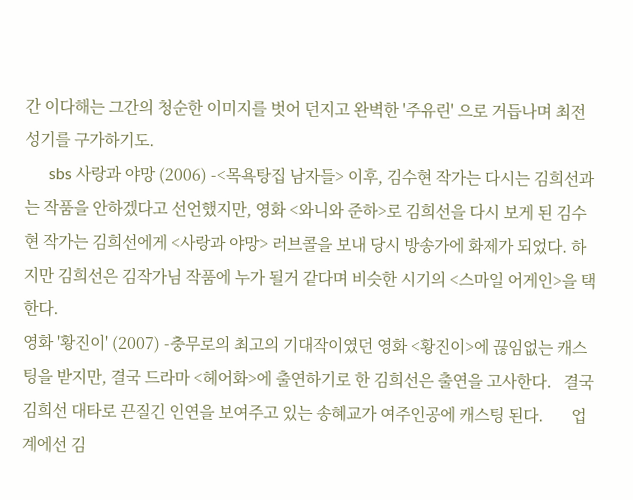간 이다해는 그간의 청순한 이미지를 벗어 던지고 완벽한 '주유린' 으로 거듭나며 최전성기를 구가하기도.
      sbs 사랑과 야망 (2006) -<목욕탕집 남자들> 이후, 김수현 작가는 다시는 김희선과는 작품을 안하겠다고 선언했지만, 영화 <와니와 준하>로 김희선을 다시 보게 된 김수현 작가는 김희선에게 <사랑과 야망> 러브콜을 보내 당시 방송가에 화제가 되었다. 하지만 김희선은 김작가님 작품에 누가 될거 같다며 비슷한 시기의 <스마일 어게인>을 택한다.
영화 '황진이' (2007) -충무로의 최고의 기대작이였던 영화 <황진이>에 끊임없는 캐스팅을 받지만, 결국 드라마 <헤어화>에 출연하기로 한 김희선은 출연을 고사한다.   결국 김희선 대타로 끈질긴 인연을 보여주고 있는 송혜교가 여주인공에 캐스팅 된다.       업계에선 김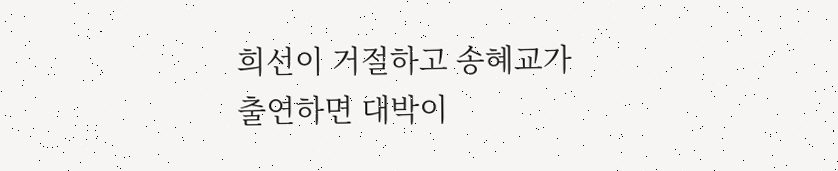희선이 거절하고 송혜교가 출연하면 대박이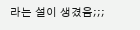라는 설이 생겼음;;;